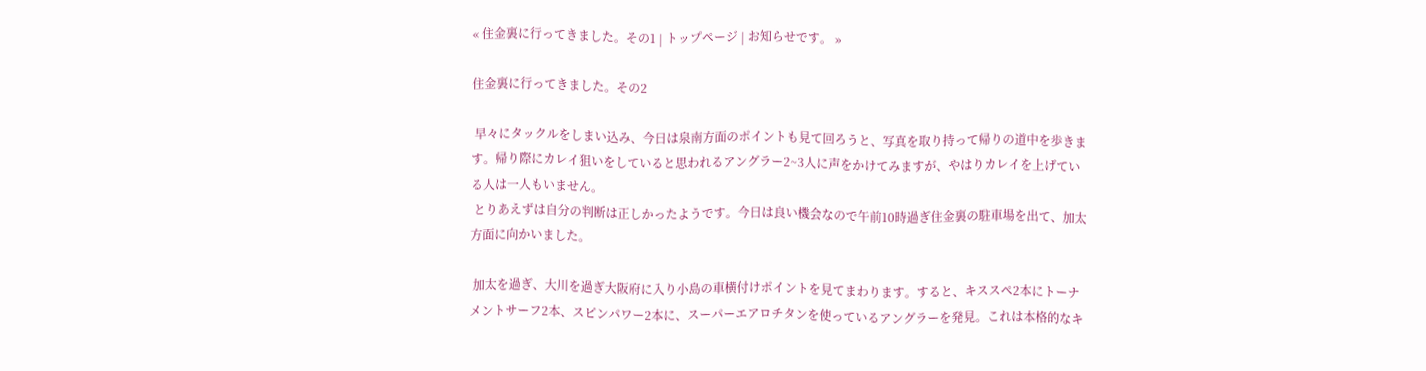« 住金裏に行ってきました。その1 | トップページ | お知らせです。 »

住金裏に行ってきました。その2

 早々にタックルをしまい込み、今日は泉南方面のポイントも見て回ろうと、写真を取り持って帰りの道中を歩きます。帰り際にカレイ狙いをしていると思われるアングラー2~3人に声をかけてみますが、やはりカレイを上げている人は一人もいません。
 とりあえずは自分の判断は正しかったようです。今日は良い機会なので午前10時過ぎ住金裏の駐車場を出て、加太方面に向かいました。

 加太を過ぎ、大川を過ぎ大阪府に入り小島の車横付けポイントを見てまわります。すると、キススペ2本にトーナメントサーフ2本、スピンパワー2本に、スーパーエアロチタンを使っているアングラーを発見。これは本格的なキ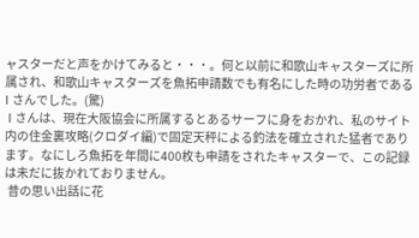ャスターだと声をかけてみると・・・。何と以前に和歌山キャスターズに所属され、和歌山キャスターズを魚拓申請数でも有名にした時の功労者である I さんでした。(驚)
 I さんは、現在大阪協会に所属するとあるサーフに身をおかれ、私のサイト内の住金裏攻略(クロダイ編)で固定天秤による釣法を確立された猛者であります。なにしろ魚拓を年間に400枚も申請をされたキャスターで、この記録は未だに抜かれておりません。
 昔の思い出話に花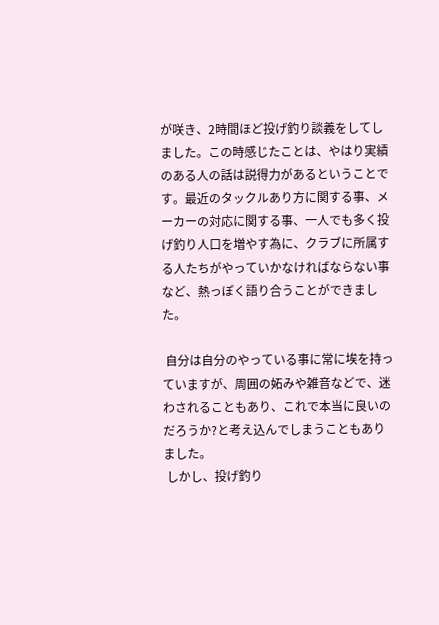が咲き、2時間ほど投げ釣り談義をしてしました。この時感じたことは、やはり実績のある人の話は説得力があるということです。最近のタックルあり方に関する事、メーカーの対応に関する事、一人でも多く投げ釣り人口を増やす為に、クラブに所属する人たちがやっていかなければならない事など、熱っぽく語り合うことができました。

 自分は自分のやっている事に常に埃を持っていますが、周囲の妬みや雑音などで、迷わされることもあり、これで本当に良いのだろうか?と考え込んでしまうこともありました。
 しかし、投げ釣り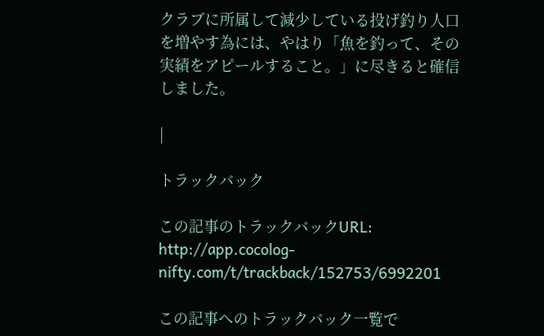クラブに所属して減少している投げ釣り人口を増やす為には、やはり「魚を釣って、その実績をアピールすること。」に尽きると確信しました。

|

トラックバック

この記事のトラックバックURL:
http://app.cocolog-nifty.com/t/trackback/152753/6992201

この記事へのトラックバック一覧で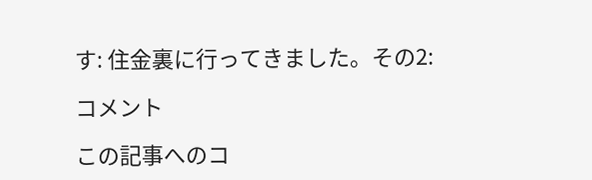す: 住金裏に行ってきました。その2:

コメント

この記事へのコ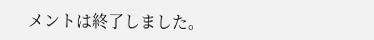メントは終了しました。